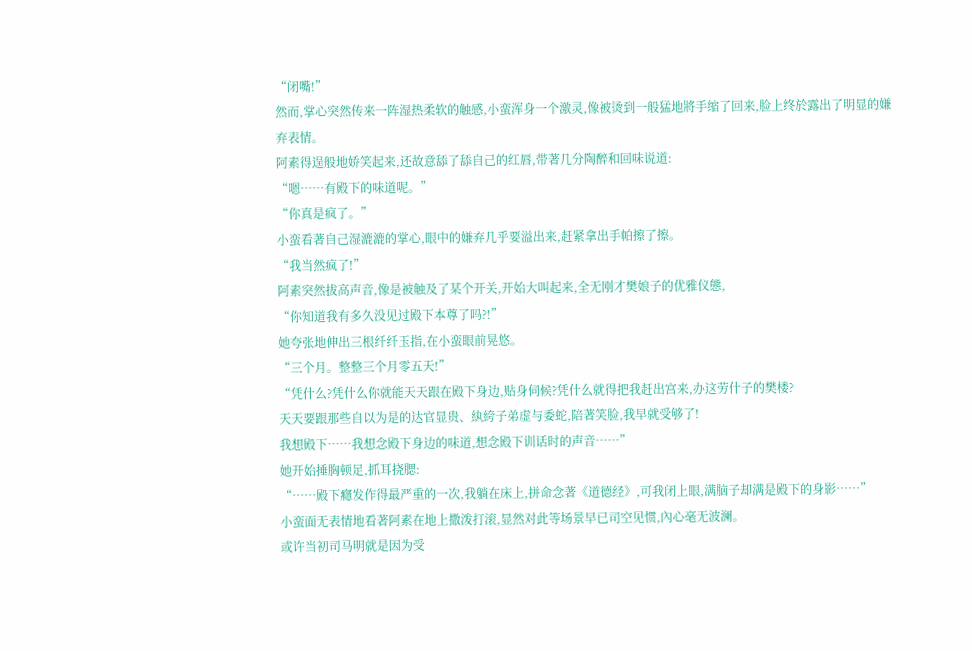“闭嘴!”
然而,掌心突然传来一阵湿热柔软的触感,小蛮浑身一个激灵,像被烫到一般猛地將手缩了回来,脸上终於露出了明显的嫌弃表情。
阿素得逞般地娇笑起来,还故意舔了舔自己的红唇,带著几分陶醉和回味说道:
“嗯……有殿下的味道呢。”
“你真是疯了。”
小蛮看著自己湿漉漉的掌心,眼中的嫌弃几乎要溢出来,赶紧拿出手帕擦了擦。
“我当然疯了!”
阿素突然拔高声音,像是被触及了某个开关,开始大叫起来,全无刚才樊娘子的优雅仪態,
“你知道我有多久没见过殿下本尊了吗?!”
她夸张地伸出三根纤纤玉指,在小蛮眼前晃悠。
“三个月。整整三个月零五天!”
“凭什么?凭什么你就能天天跟在殿下身边,贴身伺候?凭什么就得把我赶出宫来,办这劳什子的樊楼?
天天要跟那些自以为是的达官显贵、紈絝子弟虚与委蛇,陪著笑脸,我早就受够了!
我想殿下……我想念殿下身边的味道,想念殿下训话时的声音……”
她开始捶胸顿足,抓耳挠腮:
“……殿下癮发作得最严重的一次,我躺在床上,拼命念著《道德经》,可我闭上眼,满脑子却满是殿下的身影……”
小蛮面无表情地看著阿素在地上撒泼打滚,显然对此等场景早已司空见惯,內心毫无波澜。
或许当初司马明就是因为受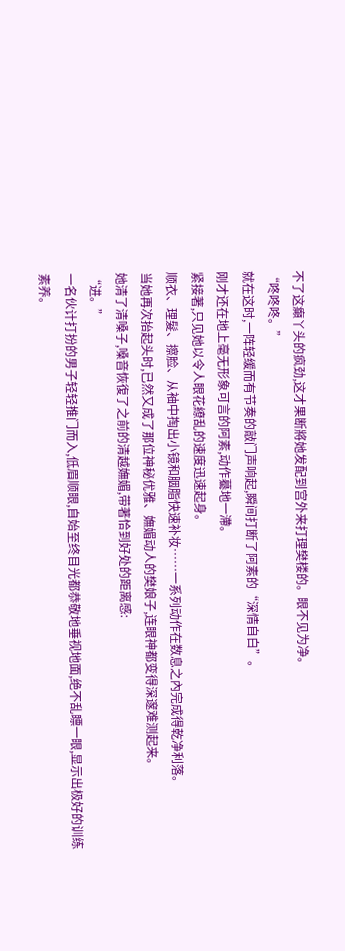不了这癲丫头的疯劲,这才果断將她发配到宫外来打理樊楼的。眼不见为净。
“咚咚咚。”
就在这时,一阵轻缓而有节奏的敲门声响起,瞬间打断了阿素的“深情自白”。
刚才还在地上毫无形象可言的阿素,动作驀地一滯。
紧接著,只见她以令人眼花繚乱的速度迅速起身。
顺衣、理髮、擦脸、从袖中掏出小镜和胭脂快速补妆……一系列动作在数息之內完成得乾净利落。
当她再次抬起头时,已然又成了那位神秘优雅、嫵媚动人的樊娘子,连眼神都变得深邃难测起来。
她清了清嗓子,嗓音恢復了之前的清越嫵媚,带著恰到好处的距离感:
“进。”
一名伙计打扮的男子轻轻推门而入,低眉顺眼,自始至终目光都恭敬地垂视地面,绝不乱瞟一眼,显示出极好的训练素养。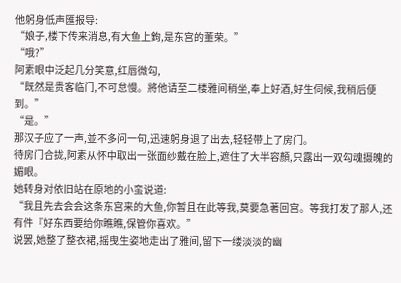他躬身低声匯报导:
“娘子,楼下传来消息,有大鱼上鉤,是东宫的董荣。”
“哦?”
阿素眼中泛起几分笑意,红唇微勾,
“既然是贵客临门,不可怠慢。將他请至二楼雅间稍坐,奉上好酒,好生伺候,我稍后便到。”
“是。”
那汉子应了一声,並不多问一句,迅速躬身退了出去,轻轻带上了房门。
待房门合拢,阿素从怀中取出一张面纱戴在脸上,遮住了大半容顏,只露出一双勾魂摄魄的媚眼。
她转身对依旧站在原地的小蛮说道:
“我且先去会会这条东宫来的大鱼,你暂且在此等我,莫要急著回宫。等我打发了那人,还有件『好东西要给你瞧瞧,保管你喜欢。”
说罢,她整了整衣裙,摇曳生姿地走出了雅间,留下一缕淡淡的幽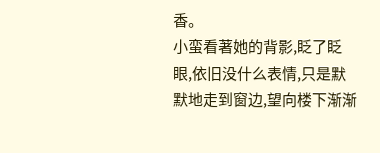香。
小蛮看著她的背影,眨了眨眼,依旧没什么表情,只是默默地走到窗边,望向楼下渐渐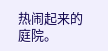热闹起来的庭院。